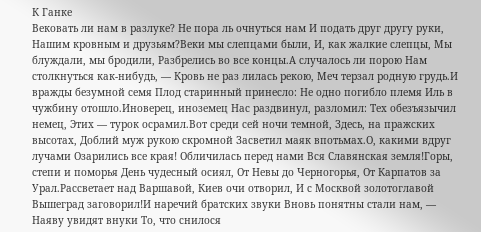К Ганке
Вековать ли нам в разлуке? Не пора ль очнуться нам И подать друг другу руки, Нашим кровным и друзьям?Веки мы слепцами были, И, как жалкие слепцы, Мы блуждали, мы бродили, Разбрелись во все концы.А случалось ли порою Нам столкнуться как-нибудь, — Кровь не раз лилась рекою, Меч терзал родную грудь.И вражды безумной семя Плод старинный принесло: Не одно погибло племя Иль в чужбину отошло.Иноверец, иноземец Нас раздвинул, разломил: Тех обезъязычил немец, Этих — турок осрамил.Вот среди сей ночи темной, Здесь, на пражских высотах, Доблий муж рукою скромной Засветил маяк впотьмах.О, какими вдруг лучами Озарились все края! Обличилась перед нами Вся Славянская земля!Горы, степи и поморья День чудесный осиял, От Невы до Черногорья, От Карпатов за Урал.Рассветает над Варшавой, Киев очи отворил, И с Москвой золотоглавой Вышеград заговорил!И наречий братских звуки Вновь понятны стали нам, — Наяву увидят внуки То, что снилося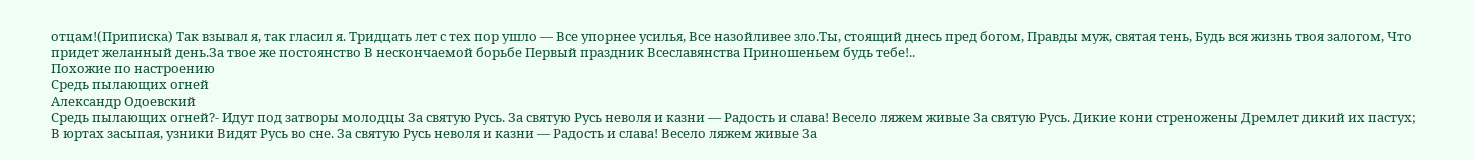отцам!(Приписка) Так взывал я, так гласил я. Тридцать лет с тех пор ушло — Все упорнее усилья, Все назойливее зло.Ты, стоящий днесь пред богом, Правды муж, святая тень, Будь вся жизнь твоя залогом, Что придет желанный день.За твое же постоянство В нескончаемой борьбе Первый праздник Всеславянства Приношеньем будь тебе!..
Похожие по настроению
Средь пылающих огней
Александр Одоевский
Средь пылающих огней?- Идут под затворы молодцы За святую Русь. За святую Русь неволя и казни — Радость и слава! Весело ляжем живые За святую Русь. Дикие кони стреножены Дремлет дикий их пастух; В юртах засыпая, узники Видят Русь во сне. За святую Русь неволя и казни — Радость и слава! Весело ляжем живые За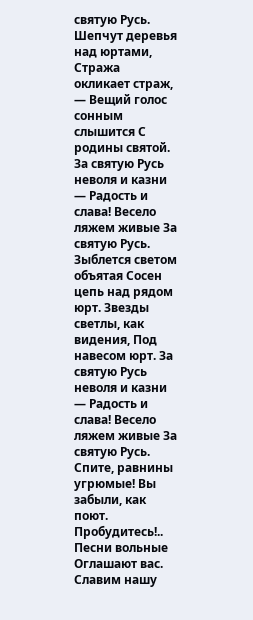святую Русь. Шепчут деревья над юртами, Стража окликает страж, — Вещий голос сонным слышится С родины святой. За святую Русь неволя и казни — Радость и слава! Весело ляжем живые За святую Русь. Зыблется светом объятая Сосен цепь над рядом юрт. Звезды светлы, как видения, Под навесом юрт. За святую Русь неволя и казни — Радость и слава! Весело ляжем живые За святую Русь. Спите, равнины угрюмые! Вы забыли, как поют. Пробудитесь!.. Песни вольные Оглашают вас. Славим нашу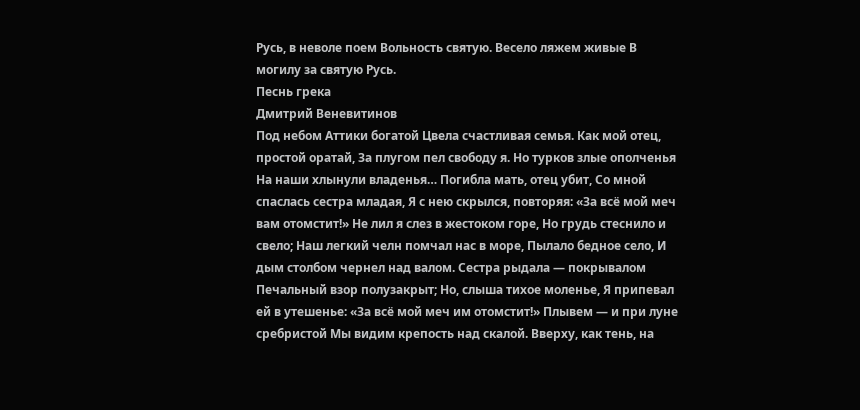Русь, в неволе поем Вольность святую. Весело ляжем живые В могилу за святую Русь.
Песнь грека
Дмитрий Веневитинов
Под небом Аттики богатой Цвела счастливая семья. Как мой отец, простой оратай, За плугом пел свободу я. Но турков злые ополченья На наши хлынули владенья… Погибла мать, отец убит, Со мной спаслась сестра младая, Я с нею скрылся, повторяя: «За всё мой меч вам отомстит!» Не лил я слез в жестоком горе, Но грудь стеснило и свело; Наш легкий челн помчал нас в море, Пылало бедное село, И дым столбом чернел над валом. Сестра рыдала — покрывалом Печальный взор полузакрыт; Но, слыша тихое моленье, Я припевал ей в утешенье: «За всё мой меч им отомстит!» Плывем — и при луне сребристой Мы видим крепость над скалой. Вверху, как тень, на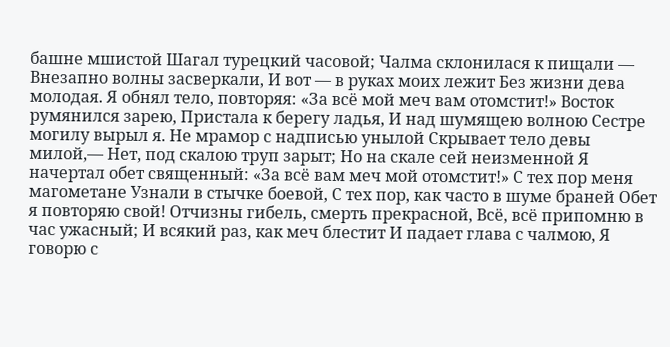башне мшистой Шагал турецкий часовой; Чалма склонилася к пищали — Внезапно волны засверкали, И вот — в руках моих лежит Без жизни дева молодая. Я обнял тело, повторяя: «За всё мой меч вам отомстит!» Восток румянился зарею, Пристала к берегу ладья, И над шумящею волною Сестре могилу вырыл я. Не мрамор с надписью унылой Скрывает тело девы милой,— Нет, под скалою труп зарыт; Но на скале сей неизменной Я начертал обет священный: «За всё вам меч мой отомстит!» С тех пор меня магометане Узнали в стычке боевой, С тех пор, как часто в шуме браней Обет я повторяю свой! Отчизны гибель, смерть прекрасной, Всё, всё припомню в час ужасный; И всякий раз, как меч блестит И падает глава с чалмою, Я говорю с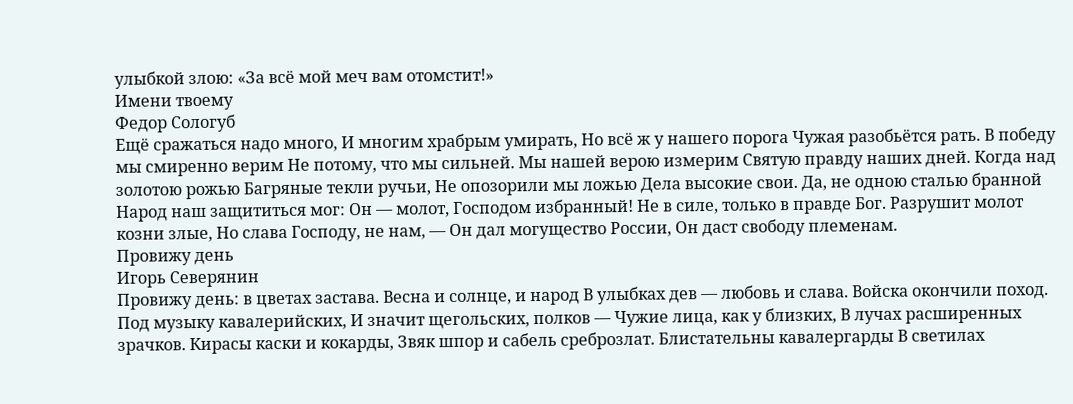улыбкой злою: «За всё мой меч вам отомстит!»
Имени твоему
Федор Сологуб
Ещё сражаться надо много, И многим храбрым умирать, Но всё ж у нашего порога Чужая разобьётся рать. В победу мы смиренно верим Не потому, что мы сильней. Мы нашей верою измерим Святую правду наших дней. Когда над золотою рожью Багряные текли ручьи, Не опозорили мы ложью Дела высокие свои. Да, не одною сталью бранной Народ наш защититься мог: Он — молот, Господом избранный! Не в силе, только в правде Бог. Разрушит молот козни злые, Но слава Господу, не нам, — Он дал могущество России, Он даст свободу племенам.
Провижу день
Игорь Северянин
Провижу день: в цветах застава. Весна и солнце, и народ В улыбках дев — любовь и слава. Войска окончили поход. Под музыку кавалерийских, И значит щегольских, полков — Чужие лица, как у близких, В лучах расширенных зрачков. Кирасы каски и кокарды, Звяк шпор и сабель среброзлат. Блистательны кавалергарды В светилах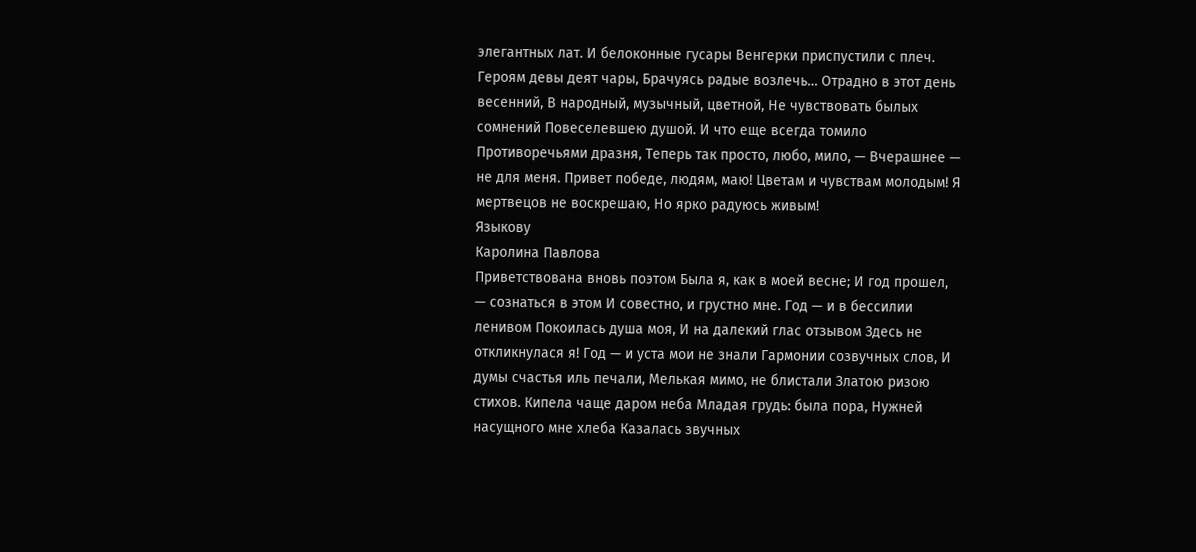элегантных лат. И белоконные гусары Венгерки приспустили с плеч. Героям девы деят чары, Брачуясь радые возлечь… Отрадно в этот день весенний, В народный, музычный, цветной, Не чувствовать былых сомнений Повеселевшею душой. И что еще всегда томило Противоречьями дразня, Теперь так просто, любо, мило, — Вчерашнее — не для меня. Привет победе, людям, маю! Цветам и чувствам молодым! Я мертвецов не воскрешаю, Но ярко радуюсь живым!
Языкову
Каролина Павлова
Приветствована вновь поэтом Была я, как в моей весне; И год прошел, — сознаться в этом И совестно, и грустно мне. Год — и в бессилии ленивом Покоилась душа моя, И на далекий глас отзывом Здесь не откликнулася я! Год — и уста мои не знали Гармонии созвучных слов, И думы счастья иль печали, Мелькая мимо, не блистали Златою ризою стихов. Кипела чаще даром неба Младая грудь: была пора, Нужней насущного мне хлеба Казалась звучных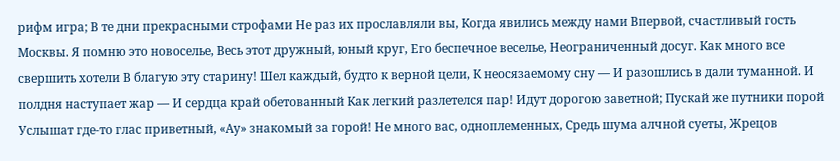рифм игра; В те дни прекрасными строфами Не раз их прославляли вы, Когда явились между нами Впервой, счастливый гость Москвы. Я помню это новоселье, Весь этот дружный, юный круг, Его беспечное веселье, Неограниченный досуг. Как много все свершить хотели В благую эту старину! Шел каждый, будто к верной цели, К неосязаемому сну — И разошлись в дали туманной. И полдня наступает жар — И сердца край обетованный Как легкий разлетелся пар! Идут дорогою заветной; Пускай же путники порой Услышат где-то глас приветный, «Ау» знакомый за горой! Не много вас, одноплеменных, Средь шума алчной суеты, Жрецов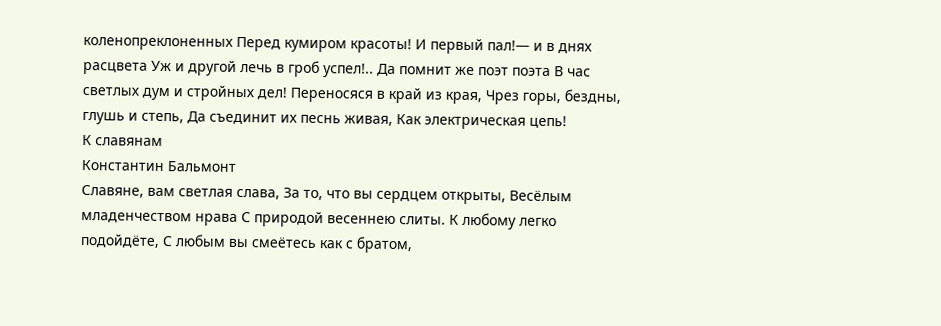коленопреклоненных Перед кумиром красоты! И первый пал!— и в днях расцвета Уж и другой лечь в гроб успел!.. Да помнит же поэт поэта В час светлых дум и стройных дел! Переносяся в край из края, Чрез горы, бездны, глушь и степь, Да съединит их песнь живая, Как электрическая цепь!
К славянам
Константин Бальмонт
Славяне, вам светлая слава, За то, что вы сердцем открыты, Весёлым младенчеством нрава С природой весеннею слиты. К любому легко подойдёте, С любым вы смеётесь как с братом,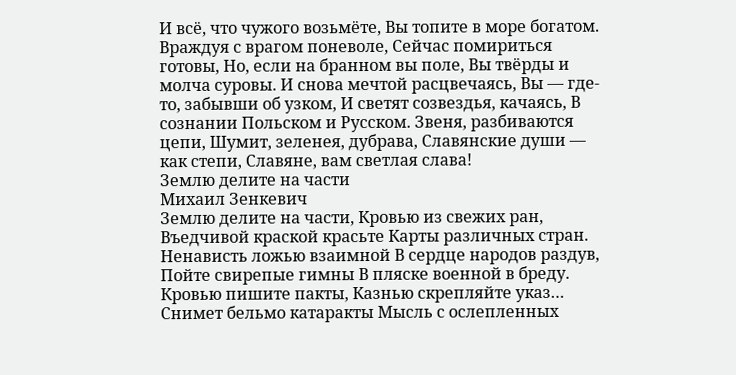И всё, что чужого возьмёте, Вы топите в море богатом. Враждуя с врагом поневоле, Сейчас помириться готовы, Но, если на бранном вы поле, Вы твёрды и молча суровы. И снова мечтой расцвечаясь, Вы — где-то, забывши об узком, И светят созвездья, качаясь, В сознании Польском и Русском. Звеня, разбиваются цепи, Шумит, зеленея, дубрава, Славянские души — как степи, Славяне, вам светлая слава!
Землю делите на части
Михаил Зенкевич
Землю делите на части, Кровью из свежих ран, Въедчивой краской красьте Карты различных стран. Ненависть ложью взаимной В сердце народов раздув, Пойте свирепые гимны В пляске военной в бреду. Кровью пишите пакты, Казнью скрепляйте указ… Снимет бельмо катаракты Мысль с ослепленных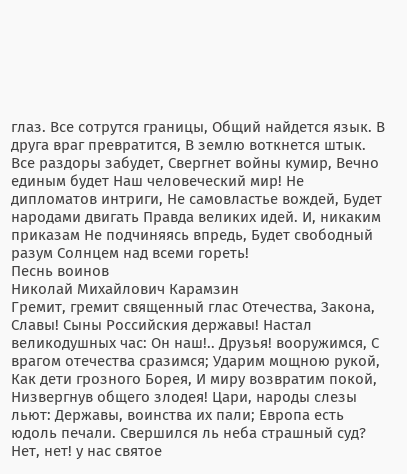глаз. Все сотрутся границы, Общий найдется язык. В друга враг превратится, В землю воткнется штык. Все раздоры забудет, Свергнет войны кумир, Вечно единым будет Наш человеческий мир! Не дипломатов интриги, Не самовластье вождей, Будет народами двигать Правда великих идей. И, никаким приказам Не подчиняясь впредь, Будет свободный разум Солнцем над всеми гореть!
Песнь воинов
Николай Михайлович Карамзин
Гремит, гремит священный глас Отечества, Закона, Славы! Сыны Российския державы! Настал великодушных час: Он наш!.. Друзья! вооружимся, С врагом отечества сразимся; Ударим мощною рукой, Как дети грозного Борея, И миру возвратим покой, Низвергнув общего злодея! Цари, народы слезы льют: Державы, воинства их пали; Европа есть юдоль печали. Свершился ль неба страшный суд? Нет, нет! у нас святое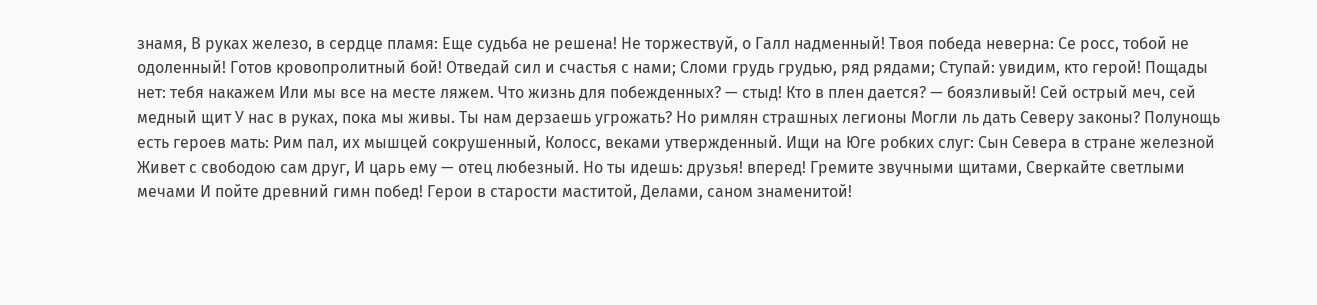знамя, В руках железо, в сердце пламя: Еще судьба не решена! Не торжествуй, о Галл надменный! Твоя победа неверна: Се росс, тобой не одоленный! Готов кровопролитный бой! Отведай сил и счастья с нами; Сломи грудь грудью, ряд рядами; Ступай: увидим, кто герой! Пощады нет: тебя накажем Или мы все на месте ляжем. Что жизнь для побежденных? — стыд! Кто в плен дается? — боязливый! Сей острый меч, сей медный щит У нас в руках, пока мы живы. Ты нам дерзаешь угрожать? Но римлян страшных легионы Могли ль дать Северу законы? Полунощь есть героев мать: Рим пал, их мышцей сокрушенный, Колосс, веками утвержденный. Ищи на Юге робких слуг: Сын Севера в стране железной Живет с свободою сам друг, И царь ему — отец любезный. Но ты идешь: друзья! вперед! Гремите звучными щитами, Сверкайте светлыми мечами И пойте древний гимн побед! Герои в старости маститой, Делами, саном знаменитой!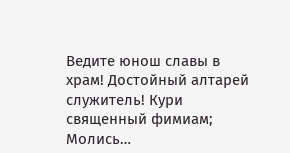Ведите юнош славы в храм! Достойный алтарей служитель! Кури священный фимиам; Молись…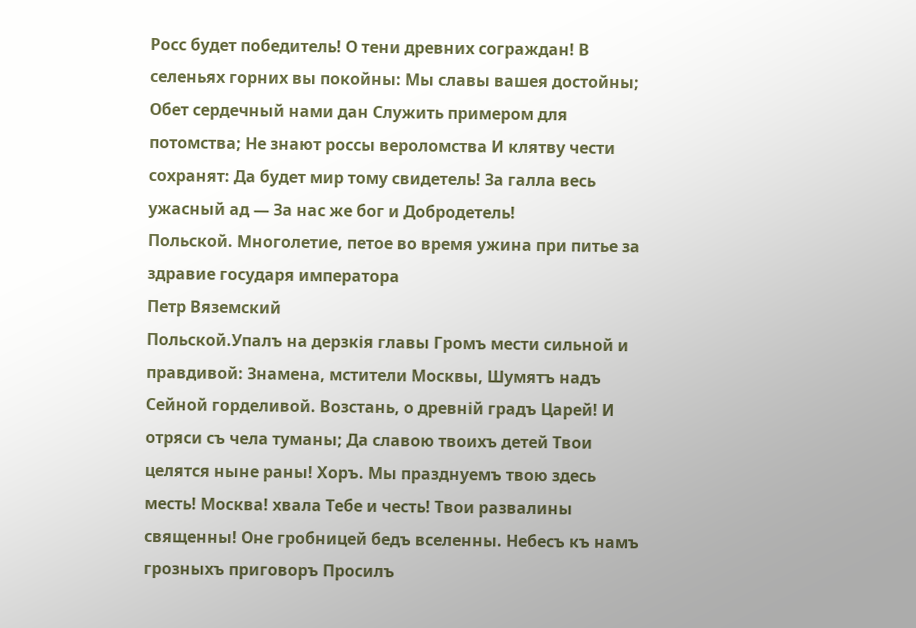Росс будет победитель! О тени древних сограждан! В селеньях горних вы покойны: Мы славы вашея достойны; Обет сердечный нами дан Служить примером для потомства; Не знают россы вероломства И клятву чести сохранят: Да будет мир тому свидетель! За галла весь ужасный ад — За нас же бог и Добродетель!
Польской. Многолетие, петое во время ужина при питье за здравие государя императора
Петр Вяземский
Польской.Упалъ на дерзкія главы Громъ мести сильной и правдивой: Знамена, мстители Москвы, Шумятъ надъ Сейной горделивой. Возстань, о древній градъ Царей! И отряси съ чела туманы; Да славою твоихъ детей Твои целятся ныне раны! Xоръ. Мы празднуемъ твою здесь месть! Москва! хвала Тебе и честь! Твои развалины священны! Оне гробницей бедъ вселенны. Небесъ къ намъ грозныхъ приговоръ Просилъ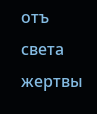отъ света жертвы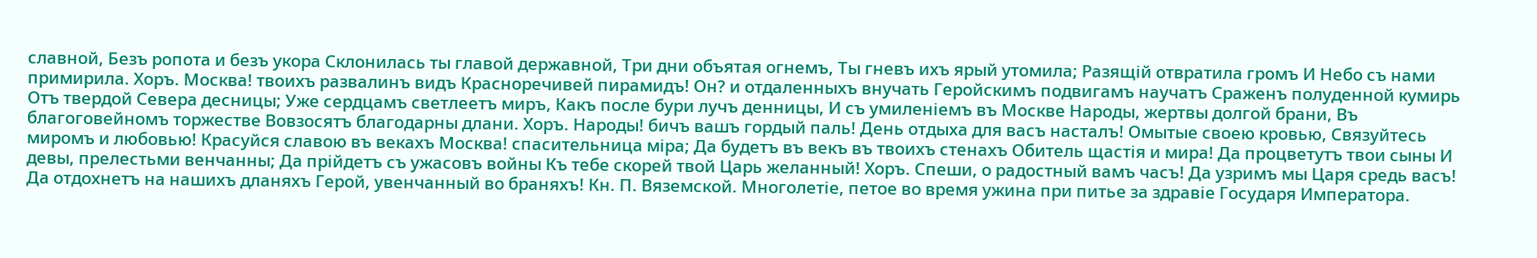славной, Безъ ропота и безъ укора Склонилась ты главой державной, Три дни объятая огнемъ, Ты гневъ ихъ ярый утомила; Разящій отвратила громъ И Небо съ нами примирила. Xоръ. Москва! твоихъ развалинъ видъ Красноречивей пирамидъ! Он? и отдаленныхъ внучать Геройскимъ подвигамъ научатъ Сраженъ полуденной кумирь Отъ твердой Севера десницы; Уже сердцамъ светлеетъ миръ, Какъ после бури лучъ денницы, И съ умиленіемъ въ Москве Народы, жертвы долгой брани, Въ благоговейномъ торжестве Вовзосятъ благодарны длани. Xоръ. Народы! бичъ вашъ гордый паль! День отдыха для васъ насталъ! Омытые своею кровью, Связуйтесь миромъ и любовью! Красуйся славою въ векахъ Москва! спасительница міра; Да будетъ въ векъ въ твоихъ стенахъ Обитель щастія и мира! Да процветутъ твои сыны И девы, прелестьми венчанны; Да прійдетъ съ ужасовъ войны Къ тебе скорей твой Царь желанный! Хоръ. Спеши, о радостный вамъ часъ! Да узримъ мы Царя средь васъ! Да отдохнетъ на нашихъ дланяхъ Герой, увенчанный во браняхъ! Кн. П. Вяземской. Многолетіе, петое во время ужина при питье за здравіе Государя Императора.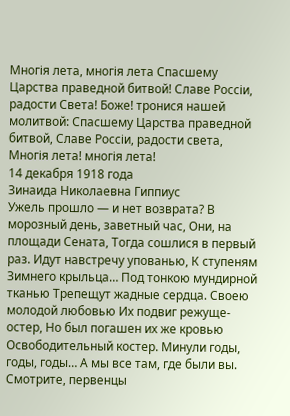Многія лета, многія лета Спасшему Царства праведной битвой! Славе Россіи, радости Света! Боже! тронися нашей молитвой: Спасшему Царства праведной битвой, Славе Россіи, радости света, Многія лета! многія лета!
14 декабря 1918 года
Зинаида Николаевна Гиппиус
Ужель прошло — и нет возврата? В морозный день, заветный час, Они, на площади Сената, Тогда сошлися в первый раз. Идут навстречу упованью, К ступеням Зимнего крыльца… Под тонкою мундирной тканью Трепещут жадные сердца. Своею молодой любовью Их подвиг режуще-остер, Но был погашен их же кровью Освободительный костер. Минули годы, годы, годы… А мы все там, где были вы. Смотрите, первенцы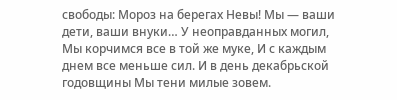свободы: Мороз на берегах Невы! Мы — ваши дети, ваши внуки… У неоправданных могил, Мы корчимся все в той же муке, И с каждым днем все меньше сил. И в день декабрьской годовщины Мы тени милые зовем.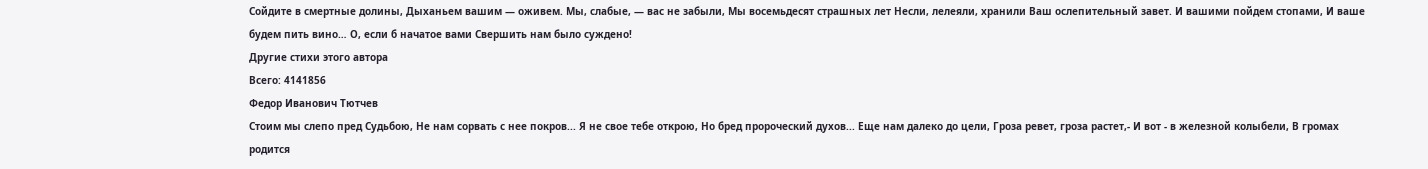Сойдите в смертные долины, Дыханьем вашим — оживем. Мы, слабые, — вас не забыли, Мы восемьдесят страшных лет Несли, лелеяли, хранили Ваш ослепительный завет. И вашими пойдем стопами, И ваше будем пить вино… О, если б начатое вами Свершить нам было суждено!
Другие стихи этого автора
Всего: 4141856
Федор Иванович Тютчев
Стоим мы слепо пред Судьбою, Не нам сорвать с нее покров... Я не свое тебе открою, Но бред пророческий духов... Еще нам далеко до цели, Гроза ревет, гроза растет,- И вот - в железной колыбели, В громах родится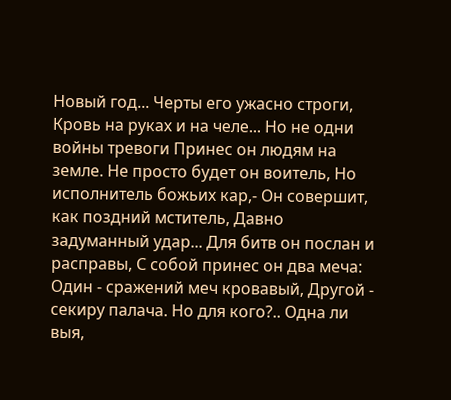Новый год... Черты его ужасно строги, Кровь на руках и на челе... Но не одни войны тревоги Принес он людям на земле. Не просто будет он воитель, Но исполнитель божьих кар,- Он совершит, как поздний мститель, Давно задуманный удар... Для битв он послан и расправы, С собой принес он два меча: Один - сражений меч кровавый, Другой - секиру палача. Но для кого?.. Одна ли выя,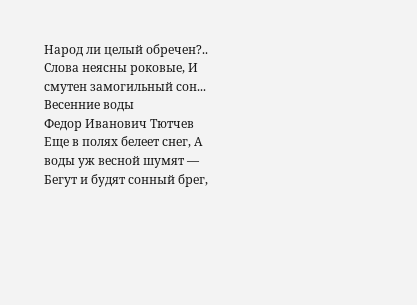Народ ли целый обречен?.. Слова неясны роковые, И смутен замогильный сон...
Весенние воды
Федор Иванович Тютчев
Еще в полях белеет снег, А воды уж весной шумят — Бегут и будят сонный брег,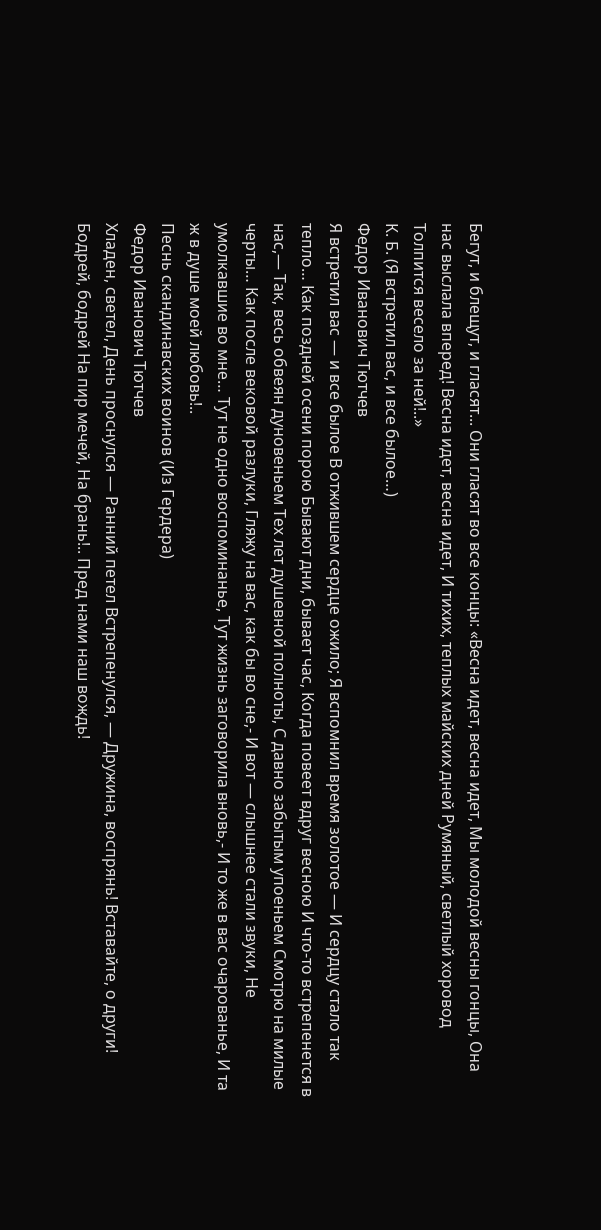Бегут, и блещут, и гласят... Они гласят во все концы: «Весна идет, весна идет, Мы молодой весны гонцы, Она нас выслала вперед! Весна идет, весна идет, И тихих, теплых майских дней Румяный, светлый хоровод Толпится весело за ней!..»
К. Б. (Я встретил вас, и все былое…)
Федор Иванович Тютчев
Я встретил вас — и все былое В отжившем сердце ожило; Я вспомнил время золотое — И сердцу стало так тепло… Как поздней осени порою Бывают дни, бывает час, Когда повеет вдруг весною И что-то встрепенется в нас,— Так, весь обвеян дуновеньем Тех лет душевной полноты, С давно забытым упоеньем Смотрю на милые черты… Как после вековой разлуки, Гляжу на вас, как бы во сне,- И вот — слышнее стали звуки, Не умолкавшие во мне… Тут не одно воспоминанье, Тут жизнь заговорила вновь,- И то же в вас очарованье, И та ж в душе моей любовь!..
Песнь скандинавских воинов (Из Гердера)
Федор Иванович Тютчев
Хладен, светел, День проснулся — Ранний петел Встрепенулся, — Дружина, воспрянь! Вставайте, о други! Бодрей, бодрей На пир мечей, На брань!.. Пред нами наш вождь!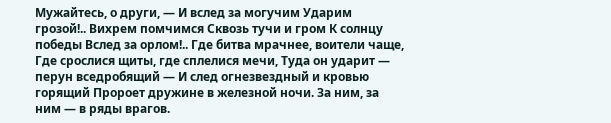Мужайтесь, о други, — И вслед за могучим Ударим грозой!.. Вихрем помчимся Сквозь тучи и гром К солнцу победы Вслед за орлом!.. Где битва мрачнее, воители чаще, Где срослися щиты, где сплелися мечи, Туда он ударит — перун вседробящий — И след огнезвездный и кровью горящий Пророет дружине в железной ночи. За ним, за ним — в ряды врагов.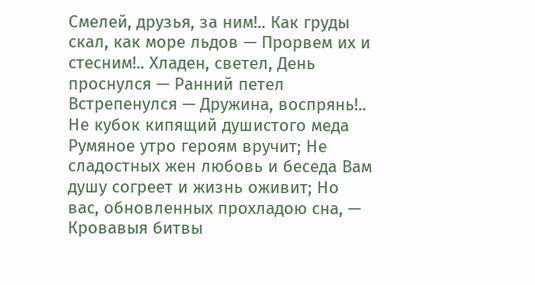Смелей, друзья, за ним!.. Как груды скал, как море льдов — Прорвем их и стесним!.. Хладен, светел, День проснулся — Ранний петел Встрепенулся — Дружина, воспрянь!.. Не кубок кипящий душистого меда Румяное утро героям вручит; Не сладостных жен любовь и беседа Вам душу согреет и жизнь оживит; Но вас, обновленных прохладою сна, — Кровавыя битвы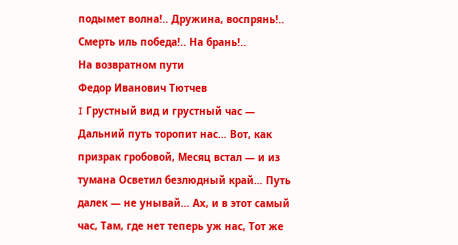подымет волна!.. Дружина, воспрянь!.. Смерть иль победа!.. На брань!..
На возвратном пути
Федор Иванович Тютчев
I Грустный вид и грустный час — Дальний путь торопит нас… Вот, как призрак гробовой, Месяц встал — и из тумана Осветил безлюдный край… Путь далек — не унывай… Ах, и в этот самый час, Там, где нет теперь уж нас, Тот же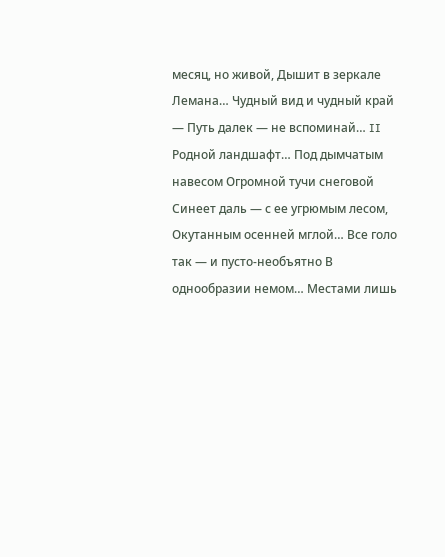месяц, но живой, Дышит в зеркале Лемана… Чудный вид и чудный край — Путь далек — не вспоминай… II Родной ландшафт… Под дымчатым навесом Огромной тучи снеговой Синеет даль — с ее угрюмым лесом, Окутанным осенней мглой… Все голо так — и пусто-необъятно В однообразии немом… Местами лишь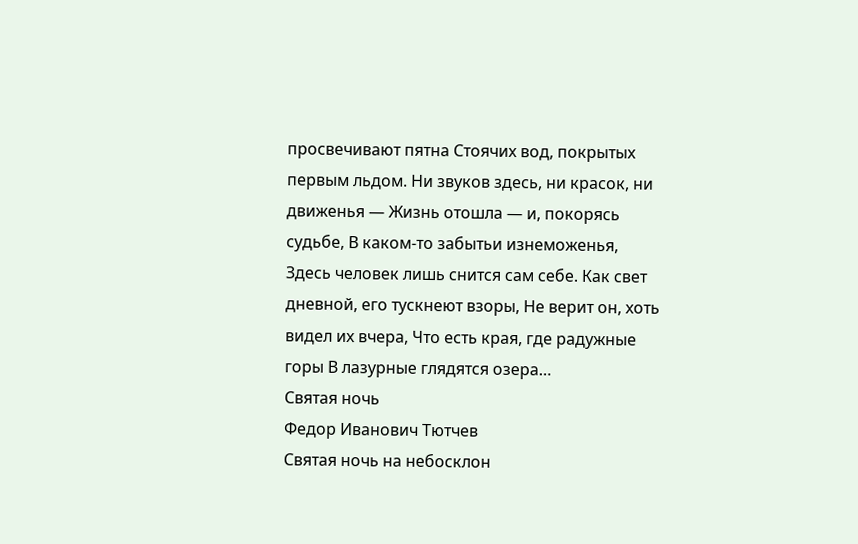просвечивают пятна Стоячих вод, покрытых первым льдом. Ни звуков здесь, ни красок, ни движенья — Жизнь отошла — и, покорясь судьбе, В каком-то забытьи изнеможенья, Здесь человек лишь снится сам себе. Как свет дневной, его тускнеют взоры, Не верит он, хоть видел их вчера, Что есть края, где радужные горы В лазурные глядятся озера…
Святая ночь
Федор Иванович Тютчев
Святая ночь на небосклон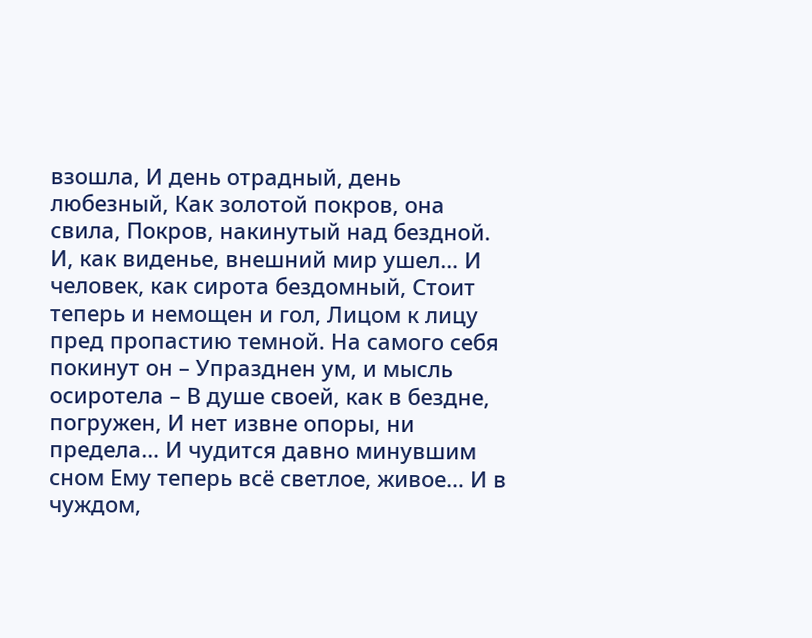взошла, И день отрадный, день любезный, Как золотой покров, она свила, Покров, накинутый над бездной. И, как виденье, внешний мир ушел… И человек, как сирота бездомный, Стоит теперь и немощен и гол, Лицом к лицу пред пропастию темной. На самого себя покинут он – Упразднен ум, и мысль осиротела – В душе своей, как в бездне, погружен, И нет извне опоры, ни предела… И чудится давно минувшим сном Ему теперь всё светлое, живое… И в чуждом,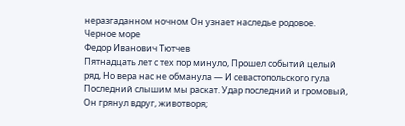неразгаданном ночном Он узнает наследье родовое.
Черное море
Федор Иванович Тютчев
Пятнадцать лет с тех пор минуло, Прошел событий целый ряд, Но вера нас не обманула — И севастопольского гула Последний слышим мы раскат. Удар последний и громовый, Он грянул вдруг, животворя;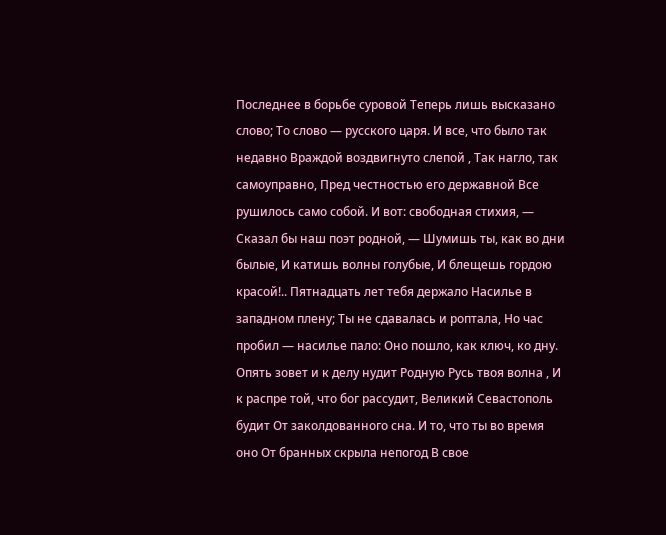Последнее в борьбе суровой Теперь лишь высказано слово; То слово — русского царя. И все, что было так недавно Враждой воздвигнуто слепой , Так нагло, так самоуправно, Пред честностью его державной Все рушилось само собой. И вот: свободная стихия, — Сказал бы наш поэт родной, — Шумишь ты, как во дни былые, И катишь волны голубые, И блещешь гордою красой!.. Пятнадцать лет тебя держало Насилье в западном плену; Ты не сдавалась и роптала, Но час пробил — насилье пало: Оно пошло, как ключ, ко дну. Опять зовет и к делу нудит Родную Русь твоя волна , И к распре той, что бог рассудит, Великий Севастополь будит От заколдованного сна. И то, что ты во время оно От бранных скрыла непогод В свое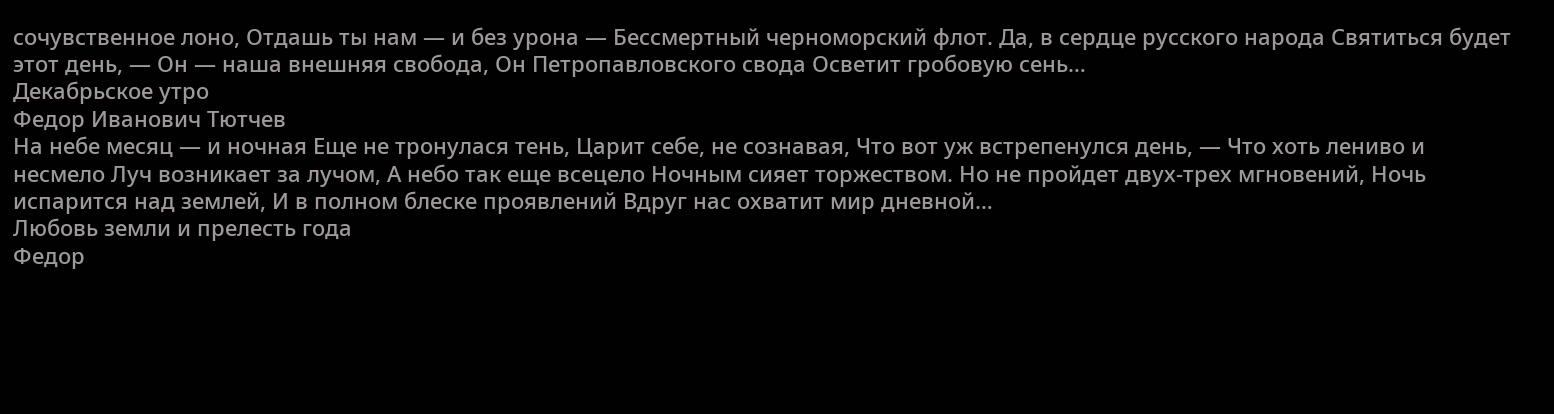сочувственное лоно, Отдашь ты нам — и без урона — Бессмертный черноморский флот. Да, в сердце русского народа Святиться будет этот день, — Он — наша внешняя свобода, Он Петропавловского свода Осветит гробовую сень…
Декабрьское утро
Федор Иванович Тютчев
На небе месяц — и ночная Еще не тронулася тень, Царит себе, не сознавая, Что вот уж встрепенулся день, — Что хоть лениво и несмело Луч возникает за лучом, А небо так еще всецело Ночным сияет торжеством. Но не пройдет двух-трех мгновений, Ночь испарится над землей, И в полном блеске проявлений Вдруг нас охватит мир дневной…
Любовь земли и прелесть года
Федор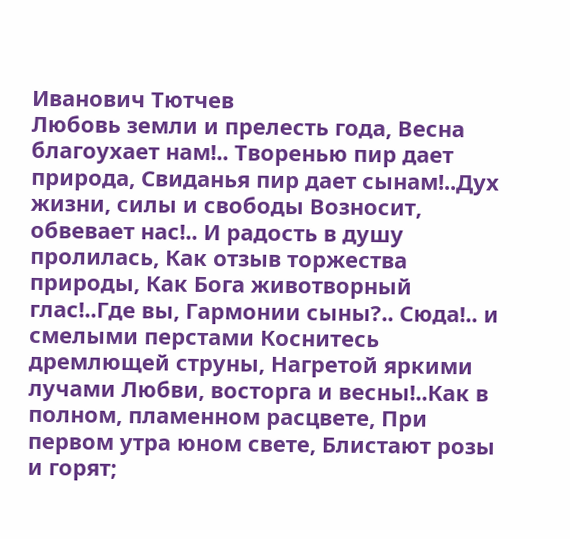Иванович Тютчев
Любовь земли и прелесть года, Весна благоухает нам!.. Творенью пир дает природа, Свиданья пир дает сынам!..Дух жизни, силы и свободы Возносит, обвевает нас!.. И радость в душу пролилась, Как отзыв торжества природы, Как Бога животворный глас!..Где вы, Гармонии сыны?.. Сюда!.. и смелыми перстами Коснитесь дремлющей струны, Нагретой яркими лучами Любви, восторга и весны!..Как в полном, пламенном расцвете, При первом утра юном свете, Блистают розы и горят;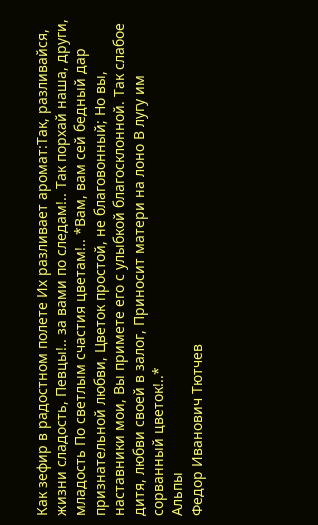Как зефир в радостном полете Их разливает аромат:Так, разливайся, жизни сладость, Певцы!.. за вами по следам!.. Так порхай наша, други, младость По светлым счастия цветам!.. *Вам, вам сей бедный дар признательной любви, Цветок простой, не благовонный; Но вы, наставники мои, Вы примете его с улыбкой благосклонной. Так слабое дитя, любви своей в залог, Приносит матери на лоно В лугу им сорванный цветок!..*
Альпы
Федор Иванович Тютчев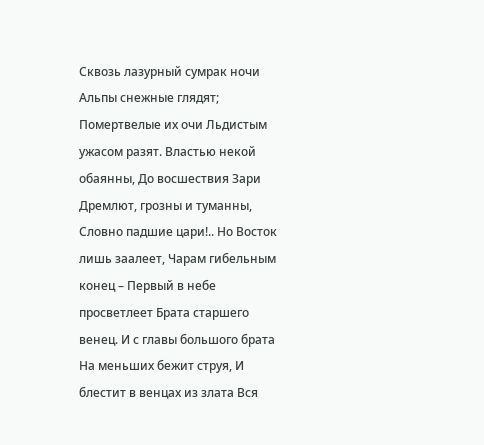Сквозь лазурный сумрак ночи Альпы снежные глядят; Помертвелые их очи Льдистым ужасом разят. Властью некой обаянны, До восшествия Зари Дремлют, грозны и туманны, Словно падшие цари!.. Но Восток лишь заалеет, Чарам гибельным конец – Первый в небе просветлеет Брата старшего венец. И с главы большого брата На меньших бежит струя, И блестит в венцах из злата Вся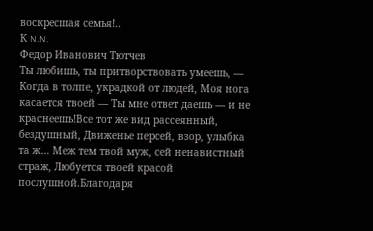воскресшая семья!..
К N.N.
Федор Иванович Тютчев
Ты любишь, ты притворствовать умеешь, — Когда в толпе, украдкой от людей, Моя нога касается твоей — Ты мне ответ даешь — и не краснеешь!Все тот же вид рассеянный, бездушный, Движенье персей, взор, улыбка та ж… Меж тем твой муж, сей ненавистный страж, Любуется твоей красой послушной.Благодаря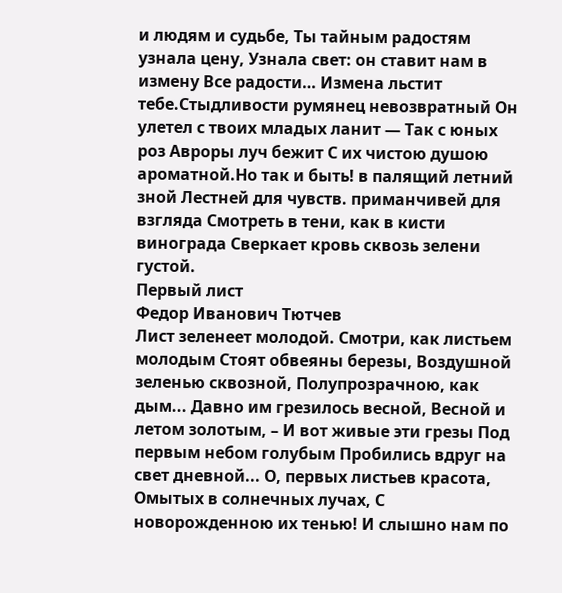и людям и судьбе, Ты тайным радостям узнала цену, Узнала свет: он ставит нам в измену Все радости… Измена льстит тебе.Стыдливости румянец невозвратный Он улетел с твоих младых ланит — Так с юных роз Авроры луч бежит С их чистою душою ароматной.Но так и быть! в палящий летний зной Лестней для чувств. приманчивей для взгляда Смотреть в тени, как в кисти винограда Сверкает кровь сквозь зелени густой.
Первый лист
Федор Иванович Тютчев
Лист зеленеет молодой. Смотри, как листьем молодым Стоят обвеяны березы, Воздушной зеленью сквозной, Полупрозрачною, как дым... Давно им грезилось весной, Весной и летом золотым, – И вот живые эти грезы Под первым небом голубым Пробились вдруг на свет дневной... О, первых листьев красота, Омытых в солнечных лучах, С новорожденною их тенью! И слышно нам по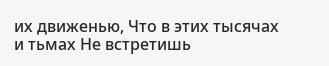их движенью, Что в этих тысячах и тьмах Не встретишь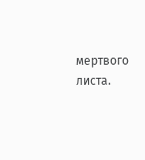мертвого листа.